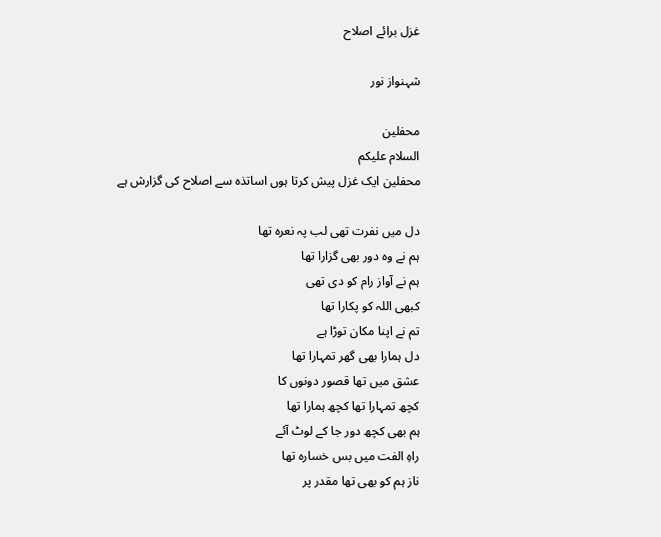غزل برائے اصلاح

شہنواز نور

محفلین
السلام علیکم
محفلین ایک غزل پیش کرتا ہوں اساتذہ سے اصلاح کی گزارش ہے

دل میں نفرت تھی لب پہ نعرہ تھا
ہم نے وہ دور بھی گزارا تھا
ہم نے آواز رام کو دی تھی
کبھی اللہ کو پکارا تھا
تم نے اپنا مکان توڑا ہے
دل ہمارا بھی گھر تمہارا تھا
عشق میں تھا قصور دونوں کا
کچھ تمہارا تھا کچھ ہمارا تھا
ہم بھی کچھ دور جا کے لوٹ آئے
راہِ الفت میں بس خسارہ تھا
ناز ہم کو بھی تھا مقدر پر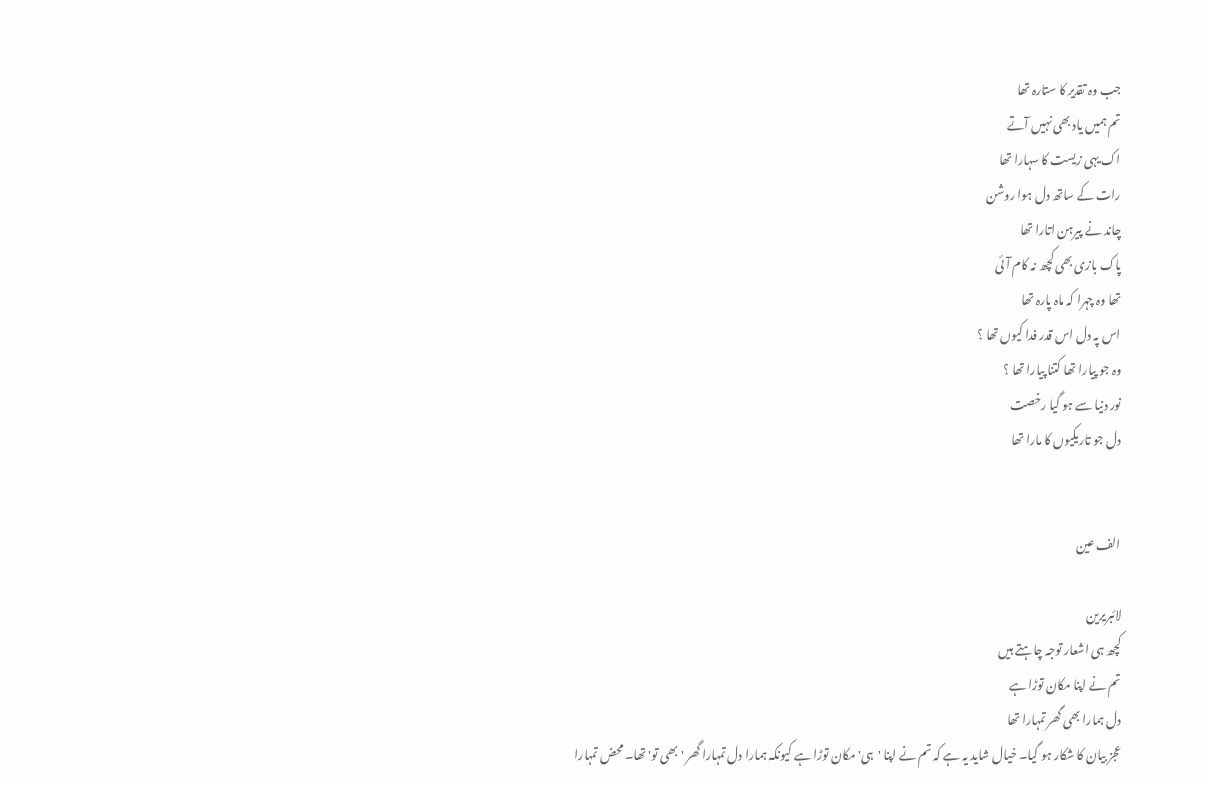جب وہ تقدیر کا ستارہ تھا
تم ہمیں یاد بھی نہیں آتے
اک یہی زیست کا سہارا تھا
رات کے ساتھ دل ہوا روشن
چاند نے پیرہن اتارا تھا
پاک بازی بھی کچھ نہ کام آئی
تھا وہ چہرا کہ ماہ پارہ تھا
اس پہ دل اس قدر فدا کیوں تھا ؟
وہ جو پیارا تھا کتنا پیارا تھا ؟
نور دنیا سے ہو گیا رخصت
دل جو تاریکیوں کا مارا تھا


الف عین

لائبریرین
کچھ ہی اشعار توجہ چاہتے ہیں
تم نے اپنا مکان توڑا ہے
دل ہمارا بھی گھر تمہارا تھا
عجز بیان کا شکار ہو گیا۔ خیال شاید یہ ہے کہ تم نے اپنا 'ہی' مکان توڑا ہے کیونکہ ہمارا دل تمہارا گھر 'بھی تو' تھا۔ محض تمہارا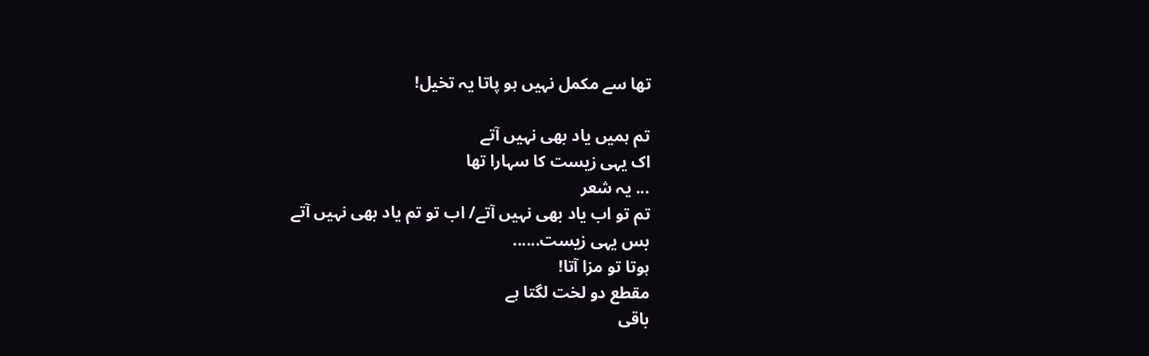تھا سے مکمل نہیں ہو پاتا یہ تخیل!

تم ہمیں یاد بھی نہیں آتے
اک یہی زیست کا سہارا تھا
... یہ شعر
تم تو اب یاد بھی نہیں آتے/ اب تو تم یاد بھی نہیں آتے
بس یہی زیست......
ہوتا تو مزا آتا!
مقطع دو لخت لگتا ہے
باقی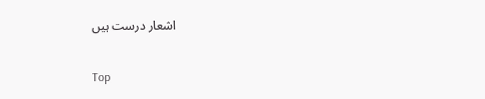اشعار درست ہیں

Top